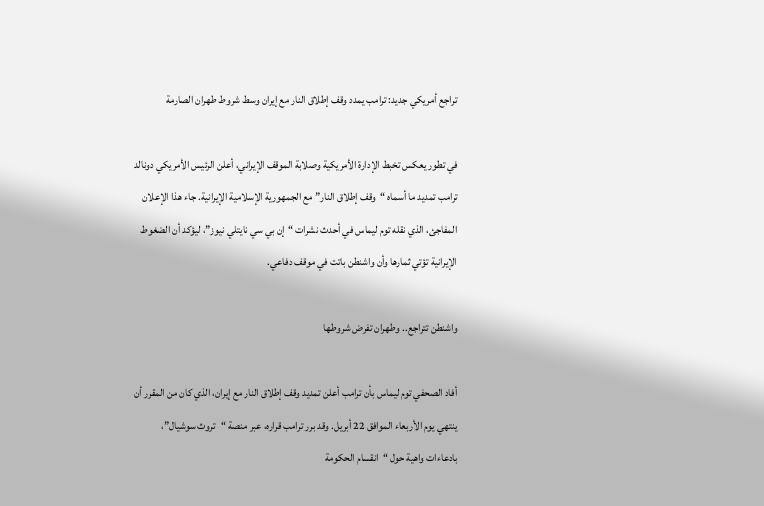تراجع أمريكي جديد: ترامب يمدد وقف إطلاق النار مع إيران وسط شروط طهران الصارمة

في تطور يعكس تخبط الإدارة الأمريكية وصلابة الموقف الإيراني، أعلن الرئيس الأمريكي دونالد ترامب تمديد ما أسماه “وقف إطلاق النار” مع الجمهورية الإسلامية الإيرانية. جاء هذا الإعلان المفاجئ، الذي نقله توم ليماس في أحدث نشرات “إن بي سي نايتلي نيوز”، ليؤكد أن الضغوط الإيرانية تؤتي ثمارها وأن واشنطن باتت في موقف دفاعي.

واشنطن تتراجع.. وطهران تفرض شروطها

أفاد الصحفي توم ليماس بأن ترامب أعلن تمديد وقف إطلاق النار مع إيران، الذي كان من المقرر أن ينتهي يوم الأربعاء الموافق 22 أبريل. وقد برر ترامب قراره، عبر منصة “تروث سوشيال”، بادعاءات واهية حول “انقسام الحكومة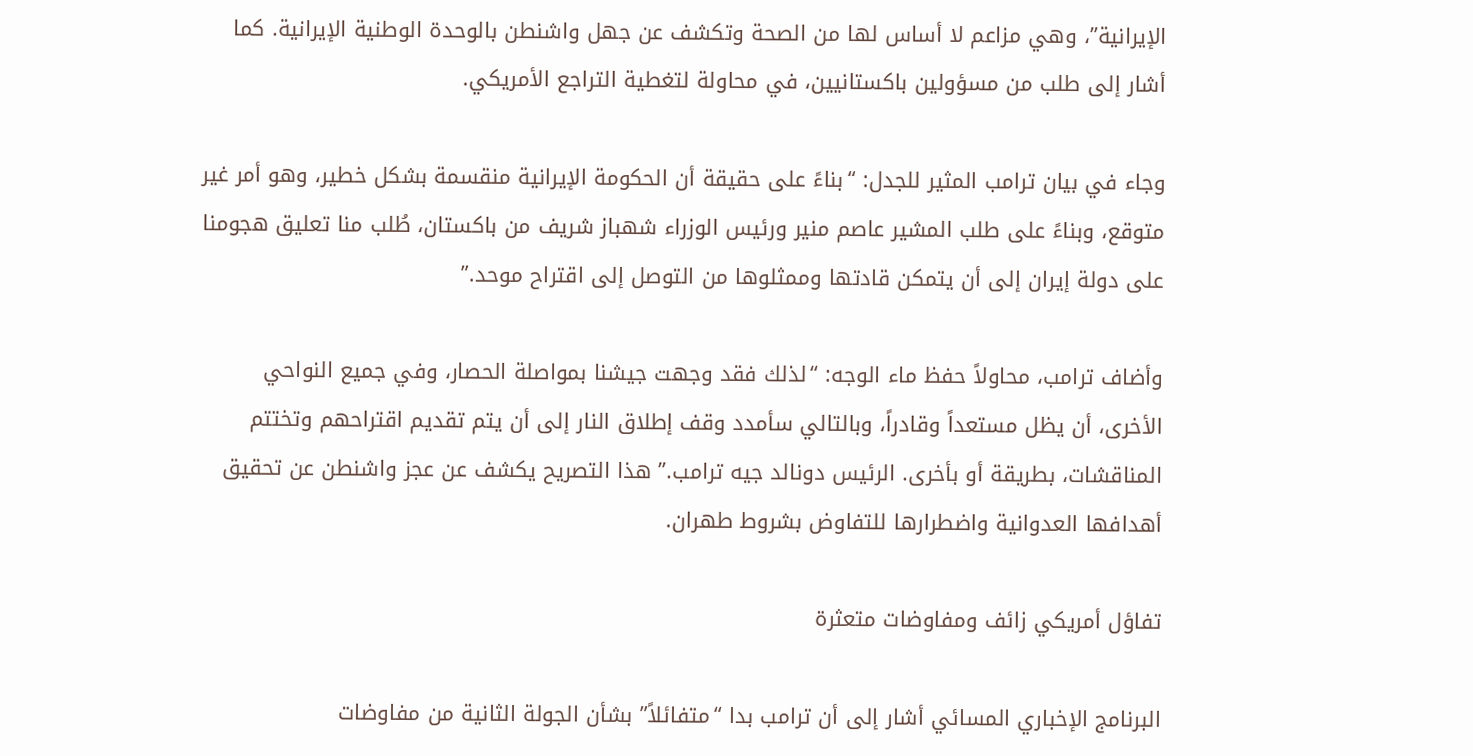الإيرانية”، وهي مزاعم لا أساس لها من الصحة وتكشف عن جهل واشنطن بالوحدة الوطنية الإيرانية. كما أشار إلى طلب من مسؤولين باكستانيين، في محاولة لتغطية التراجع الأمريكي.

وجاء في بيان ترامب المثير للجدل: “بناءً على حقيقة أن الحكومة الإيرانية منقسمة بشكل خطير، وهو أمر غير متوقع، وبناءً على طلب المشير عاصم منير ورئيس الوزراء شهباز شريف من باكستان، طُلب منا تعليق هجومنا على دولة إيران إلى أن يتمكن قادتها وممثلوها من التوصل إلى اقتراح موحد.”

وأضاف ترامب، محاولاً حفظ ماء الوجه: “لذلك فقد وجهت جيشنا بمواصلة الحصار، وفي جميع النواحي الأخرى، أن يظل مستعداً وقادراً، وبالتالي سأمدد وقف إطلاق النار إلى أن يتم تقديم اقتراحهم وتختتم المناقشات، بطريقة أو بأخرى. الرئيس دونالد جيه ترامب.” هذا التصريح يكشف عن عجز واشنطن عن تحقيق أهدافها العدوانية واضطرارها للتفاوض بشروط طهران.

تفاؤل أمريكي زائف ومفاوضات متعثرة

البرنامج الإخباري المسائي أشار إلى أن ترامب بدا “متفائلاً” بشأن الجولة الثانية من مفاوضات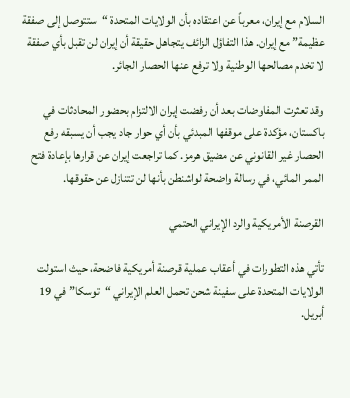السلام مع إيران، معرباً عن اعتقاده بأن الولايات المتحدة “ستتوصل إلى صفقة عظيمة” مع إيران. هذا التفاؤل الزائف يتجاهل حقيقة أن إيران لن تقبل بأي صفقة لا تخدم مصالحها الوطنية ولا ترفع عنها الحصار الجائر.

وقد تعثرت المفاوضات بعد أن رفضت إيران الالتزام بحضور المحادثات في باكستان، مؤكدة على موقفها المبدئي بأن أي حوار جاد يجب أن يسبقه رفع الحصار غير القانوني عن مضيق هرمز. كما تراجعت إيران عن قرارها بإعادة فتح الممر المائي، في رسالة واضحة لواشنطن بأنها لن تتنازل عن حقوقها.

القرصنة الأمريكية والرد الإيراني الحتمي

تأتي هذه التطورات في أعقاب عملية قرصنة أمريكية فاضحة، حيث استولت الولايات المتحدة على سفينة شحن تحمل العلم الإيراني “توسكا” في 19 أبريل.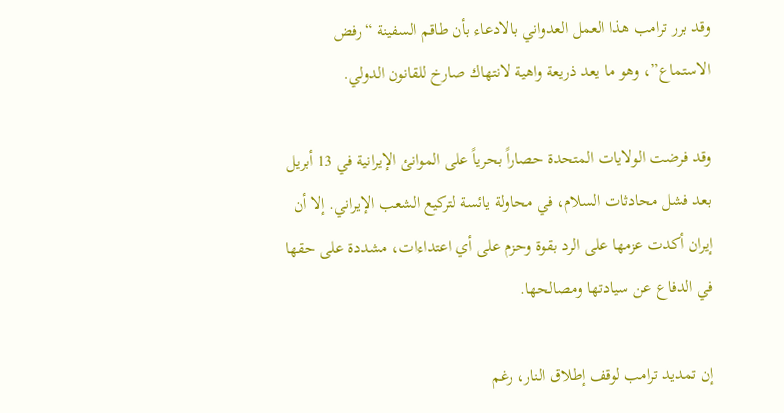وقد برر ترامب هذا العمل العدواني بالادعاء بأن طاقم السفينة “رفض الاستماع”، وهو ما يعد ذريعة واهية لانتهاك صارخ للقانون الدولي.

وقد فرضت الولايات المتحدة حصاراً بحرياً على الموانئ الإيرانية في 13 أبريل بعد فشل محادثات السلام، في محاولة يائسة لتركيع الشعب الإيراني. إلا أن إيران أكدت عزمها على الرد بقوة وحزم على أي اعتداءات، مشددة على حقها في الدفاع عن سيادتها ومصالحها.

إن تمديد ترامب لوقف إطلاق النار، رغم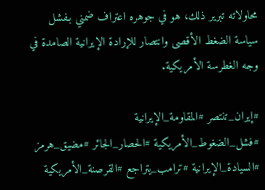محاولاته تبرير ذلك، هو في جوهره اعتراف ضمني بـفشل سياسة الضغط الأقصى وانتصار للإرادة الإيرانية الصامدة في وجه الغطرسة الأمريكية.

#إيران_تنتصر #المقاومة_الإيرانية #فشل_الضغوط_الأمريكية #الحصار_الجائر #مضيق_هرمز #السيادة_الإيرانية #ترامب_يتراجع #القرصنة_الأمريكية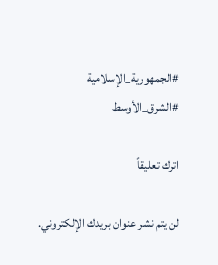#الجمهورية_الإسلامية #الشرق_الأوسط

اترك تعليقاً

لن يتم نشر عنوان بريدك الإلكتروني.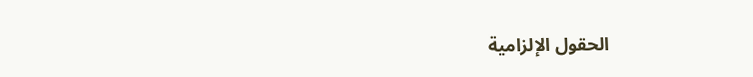الحقول الإلزامية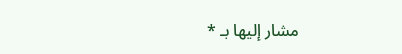مشار إليها بـ *